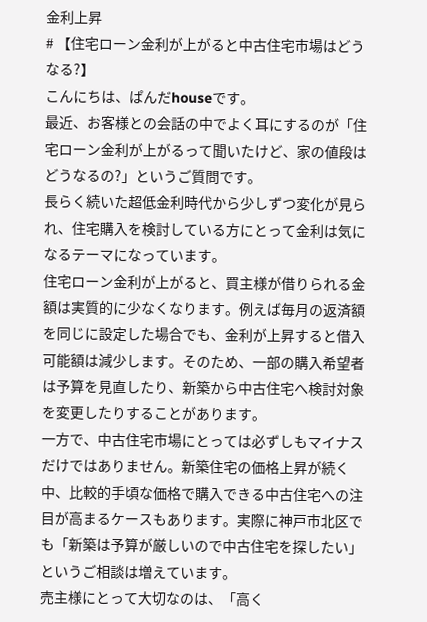金利上昇
# 【住宅ローン金利が上がると中古住宅市場はどうなる?】
こんにちは、ぱんだhouseです。
最近、お客様との会話の中でよく耳にするのが「住宅ローン金利が上がるって聞いたけど、家の値段はどうなるの?」というご質問です。
長らく続いた超低金利時代から少しずつ変化が見られ、住宅購入を検討している方にとって金利は気になるテーマになっています。
住宅ローン金利が上がると、買主様が借りられる金額は実質的に少なくなります。例えば毎月の返済額を同じに設定した場合でも、金利が上昇すると借入可能額は減少します。そのため、一部の購入希望者は予算を見直したり、新築から中古住宅へ検討対象を変更したりすることがあります。
一方で、中古住宅市場にとっては必ずしもマイナスだけではありません。新築住宅の価格上昇が続く中、比較的手頃な価格で購入できる中古住宅への注目が高まるケースもあります。実際に神戸市北区でも「新築は予算が厳しいので中古住宅を探したい」というご相談は増えています。
売主様にとって大切なのは、「高く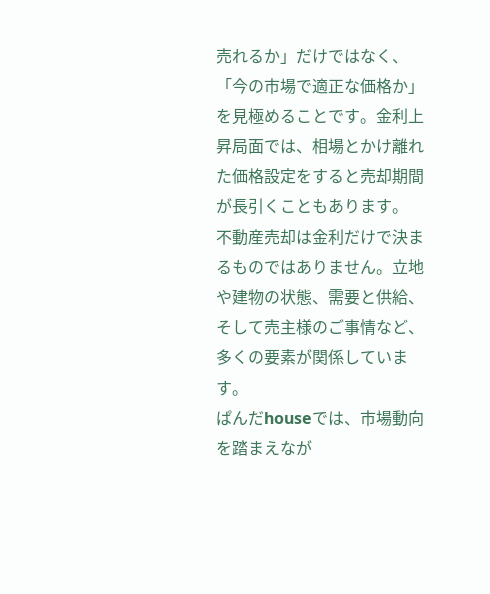売れるか」だけではなく、「今の市場で適正な価格か」を見極めることです。金利上昇局面では、相場とかけ離れた価格設定をすると売却期間が長引くこともあります。
不動産売却は金利だけで決まるものではありません。立地や建物の状態、需要と供給、そして売主様のご事情など、多くの要素が関係しています。
ぱんだhouseでは、市場動向を踏まえなが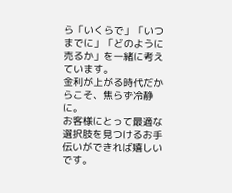ら「いくらで」「いつまでに」「どのように売るか」を一緒に考えています。
金利が上がる時代だからこそ、焦らず冷静に。
お客様にとって最適な選択肢を見つけるお手伝いができれば嬉しいです。